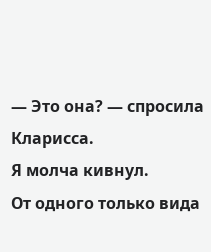— Это она? — спросила Кларисса.
Я молча кивнул.
От одного только вида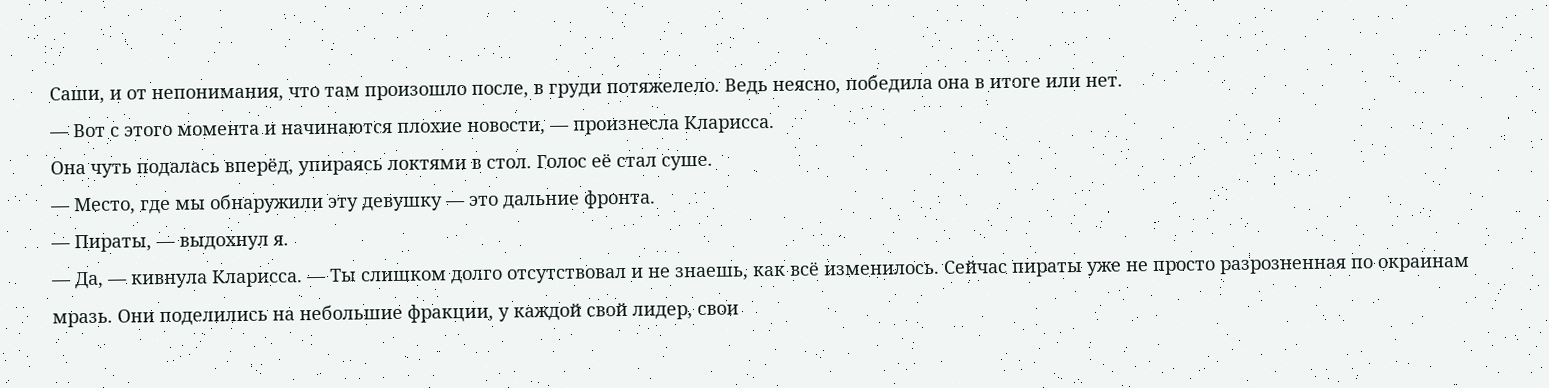Саши, и от непонимания, что там произошло после, в груди потяжелело. Ведь неясно, победила она в итоге или нет.
— Вот с этого момента и начинаются плохие новости, — произнесла Кларисса.
Она чуть подалась вперёд, упираясь локтями в стол. Голос её стал суше.
— Место, где мы обнаружили эту девушку — это дальние фронта.
— Пираты, — выдохнул я.
— Да, — кивнула Кларисса. — Ты слишком долго отсутствовал и не знаешь, как всё изменилось. Сейчас пираты уже не просто разрозненная по окраинам мразь. Они поделились на небольшие фракции, у каждой свой лидер, свои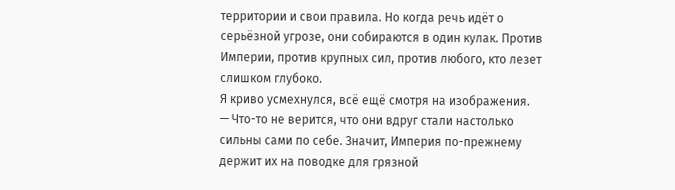территории и свои правила. Но когда речь идёт о серьёзной угрозе, они собираются в один кулак. Против Империи, против крупных сил, против любого, кто лезет слишком глубоко.
Я криво усмехнулся, всё ещё смотря на изображения.
— Что-то не верится, что они вдруг стали настолько сильны сами по себе. Значит, Империя по-прежнему держит их на поводке для грязной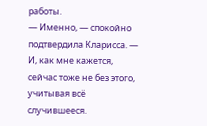работы.
— Именно, — спокойно подтвердила Кларисса. — И, как мне кажется, сейчас тоже не без этого, учитывая всё случившееся.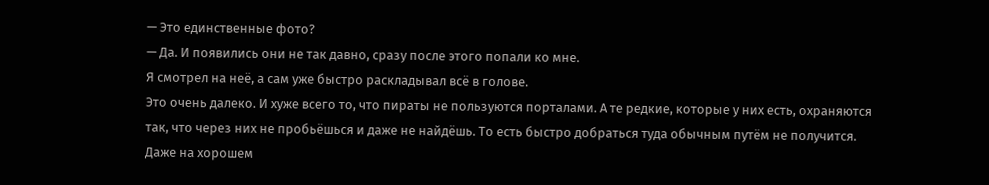— Это единственные фото?
— Да. И появились они не так давно, сразу после этого попали ко мне.
Я смотрел на неё, а сам уже быстро раскладывал всё в голове.
Это очень далеко. И хуже всего то, что пираты не пользуются порталами. А те редкие, которые у них есть, охраняются так, что через них не пробьёшься и даже не найдёшь. То есть быстро добраться туда обычным путём не получится. Даже на хорошем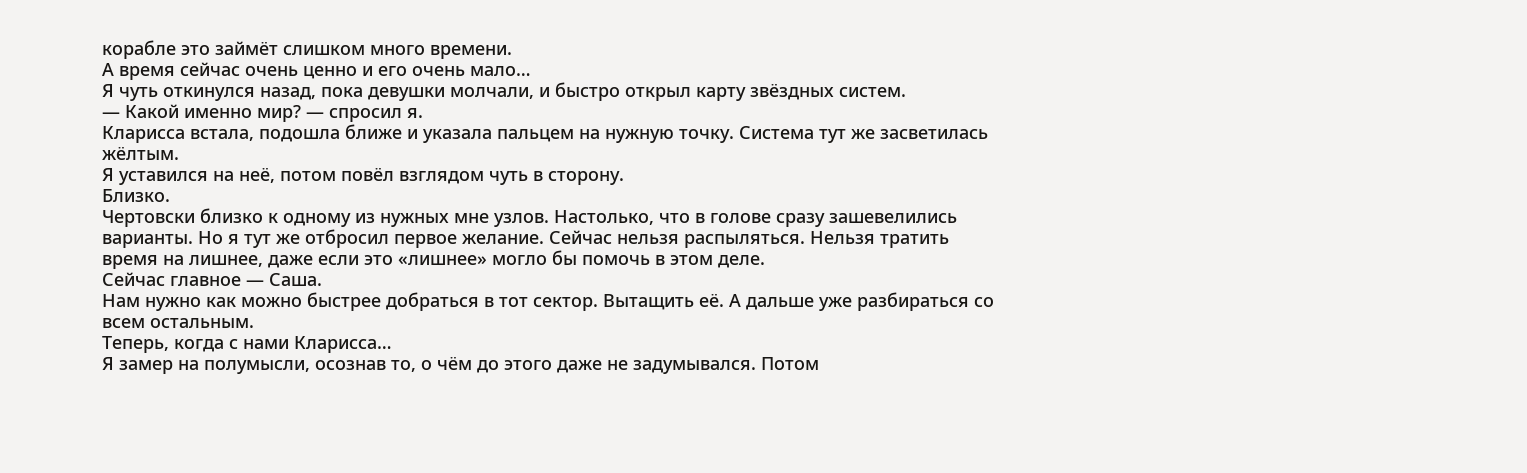корабле это займёт слишком много времени.
А время сейчас очень ценно и его очень мало…
Я чуть откинулся назад, пока девушки молчали, и быстро открыл карту звёздных систем.
— Какой именно мир? — спросил я.
Кларисса встала, подошла ближе и указала пальцем на нужную точку. Система тут же засветилась жёлтым.
Я уставился на неё, потом повёл взглядом чуть в сторону.
Близко.
Чертовски близко к одному из нужных мне узлов. Настолько, что в голове сразу зашевелились варианты. Но я тут же отбросил первое желание. Сейчас нельзя распыляться. Нельзя тратить время на лишнее, даже если это «лишнее» могло бы помочь в этом деле.
Сейчас главное — Саша.
Нам нужно как можно быстрее добраться в тот сектор. Вытащить её. А дальше уже разбираться со всем остальным.
Теперь, когда с нами Кларисса…
Я замер на полумысли, осознав то, о чём до этого даже не задумывался. Потом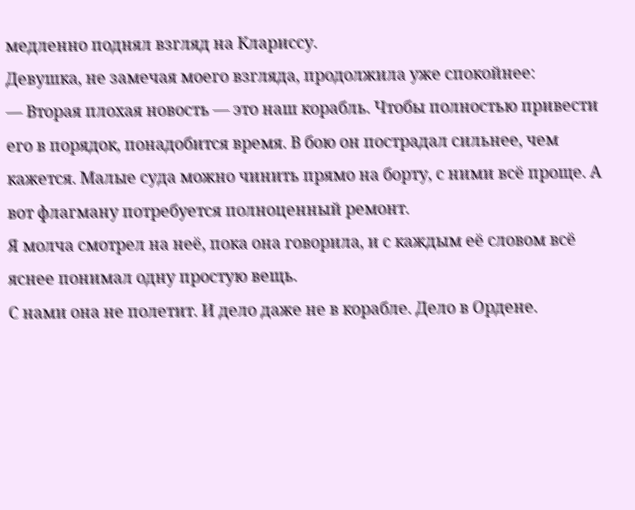медленно поднял взгляд на Клариссу.
Девушка, не замечая моего взгляда, продолжила уже спокойнее:
— Вторая плохая новость — это наш корабль. Чтобы полностью привести его в порядок, понадобится время. В бою он пострадал сильнее, чем кажется. Малые суда можно чинить прямо на борту, с ними всё проще. А вот флагману потребуется полноценный ремонт.
Я молча смотрел на неё, пока она говорила, и с каждым её словом всё яснее понимал одну простую вещь.
С нами она не полетит. И дело даже не в корабле. Дело в Ордене.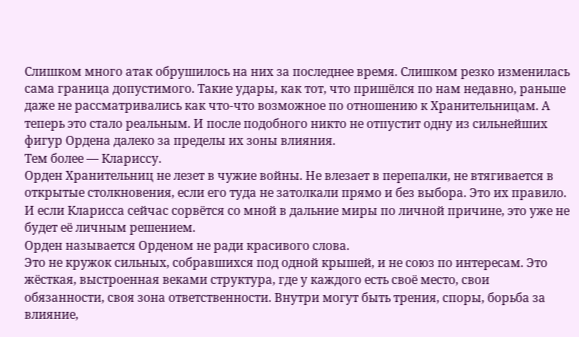Слишком много атак обрушилось на них за последнее время. Слишком резко изменилась сама граница допустимого. Такие удары, как тот, что пришёлся по нам недавно, раньше даже не рассматривались как что-что возможное по отношению к Хранительницам. А теперь это стало реальным. И после подобного никто не отпустит одну из сильнейших фигур Ордена далеко за пределы их зоны влияния.
Тем более — Клариссу.
Орден Хранительниц не лезет в чужие войны. Не влезает в перепалки, не втягивается в открытые столкновения, если его туда не затолкали прямо и без выбора. Это их правило. И если Кларисса сейчас сорвётся со мной в дальние миры по личной причине, это уже не будет её личным решением.
Орден называется Орденом не ради красивого слова.
Это не кружок сильных, собравшихся под одной крышей, и не союз по интересам. Это жёсткая, выстроенная веками структура, где у каждого есть своё место, свои обязанности, своя зона ответственности. Внутри могут быть трения, споры, борьба за влияние,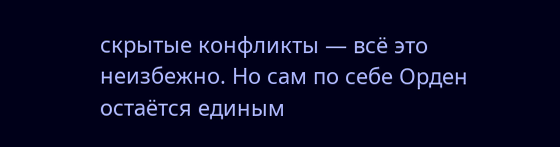скрытые конфликты — всё это неизбежно. Но сам по себе Орден остаётся единым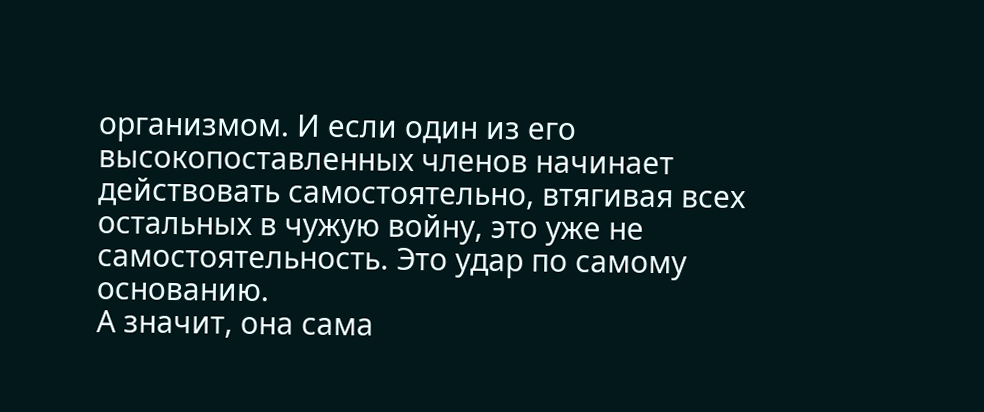организмом. И если один из его высокопоставленных членов начинает действовать самостоятельно, втягивая всех остальных в чужую войну, это уже не самостоятельность. Это удар по самому основанию.
А значит, она сама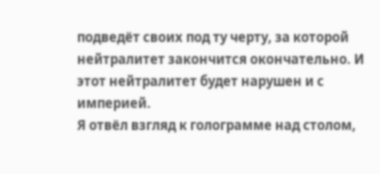подведёт своих под ту черту, за которой нейтралитет закончится окончательно. И этот нейтралитет будет нарушен и с империей.
Я отвёл взгляд к голограмме над столом,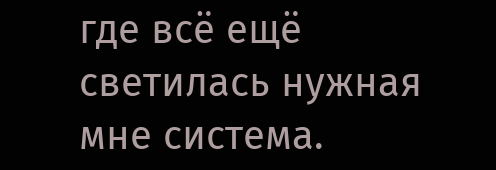где всё ещё светилась нужная мне система.